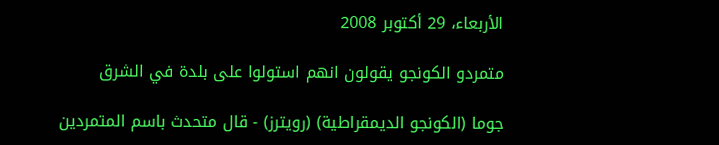الأربعاء، 29 أكتوبر 2008

متمردو الكونجو يقولون انهم استولوا على بلدة في الشرق

جوما (الكونجو الديمقراطية) (رويترز) - قال متحدث باسم المتمردين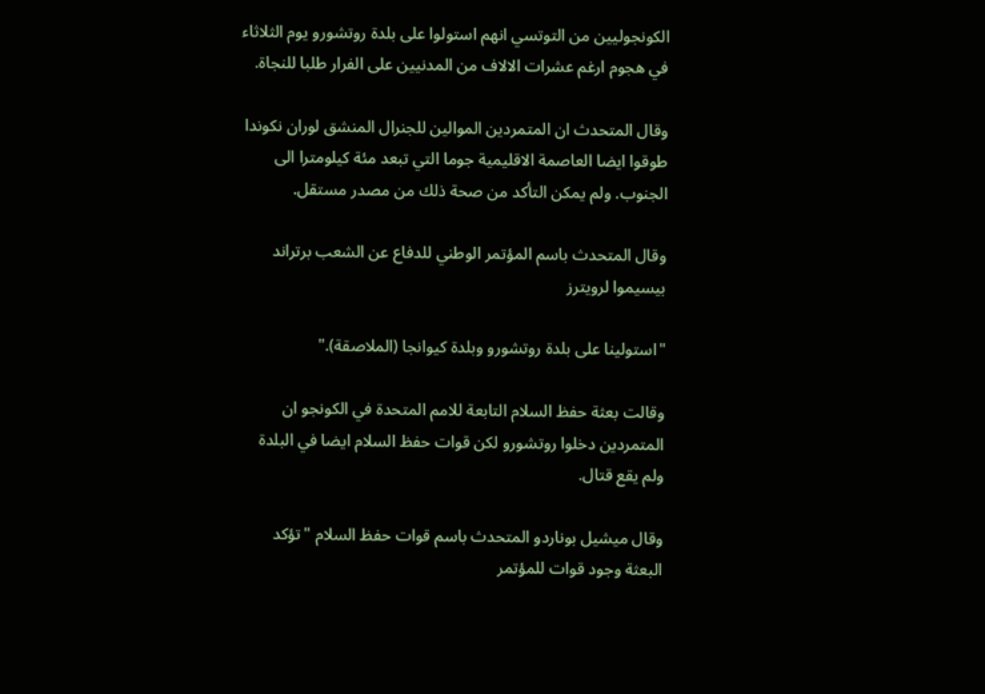الكونجوليين من التوتسي انهم استولوا على بلدة روتشورو يوم الثلاثاء في هجوم ارغم عشرات الالاف من المدنيين على الفرار طلبا للنجاة.

وقال المتحدث ان المتمردين الموالين للجنرال المنشق لوران نكوندا طوقوا ايضا العاصمة الاقليمية جوما التي تبعد مئة كيلومترا الى الجنوب. ولم يمكن التأكد من صحة ذلك من مصدر مستقل.

وقال المتحدث باسم المؤتمر الوطني للدفاع عن الشعب برتراند بيسيموا لرويترز

"استولينا على بلدة روتشورو وبلدة كيوانجا (الملاصقة)."

وقالت بعثة حفظ السلام التابعة للامم المتحدة في الكونجو ان المتمردين دخلوا روتشورو لكن قوات حفظ السلام ايضا في البلدة ولم يقع قتال.

وقال ميشيل بوناردو المتحدث باسم قوات حفظ السلام "تؤكد البعثة وجود قوات للمؤتمر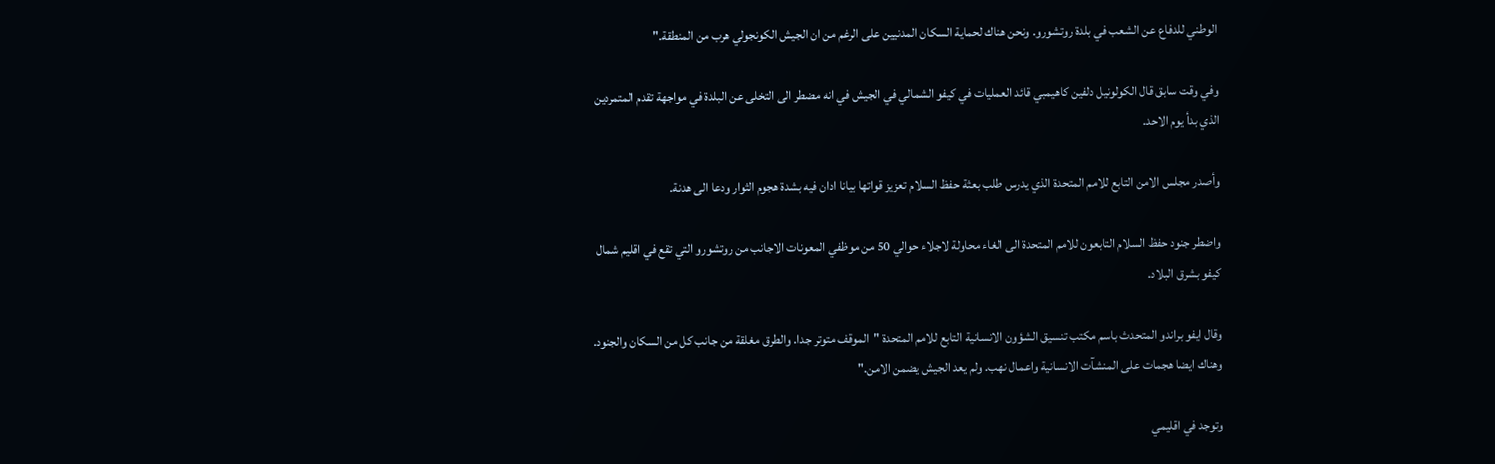الوطني للدفاع عن الشعب في بلدة روتشورو. ونحن هناك لحماية السكان المدنيين على الرغم من ان الجيش الكونجولي هرب من المنطقة."

وفي وقت سابق قال الكولونيل دلفين كاهيمبي قائد العمليات في كيفو الشمالي في الجيش في انه مضطر الى التخلى عن البلدة في مواجهة تقدم المتمردين الذي بدأ يوم الاحد.

وأصدر مجلس الامن التابع للامم المتحدة الذي يدرس طلب بعثة حفظ السلام تعزيز قواتها بيانا ادان فيه بشدة هجوم الثوار ودعا الى هدنة.

واضطر جنود حفظ السلام التابعون للامم المتحدة الى الغاء محاولة لاجلاء حوالي 50 من موظفي المعونات الاجانب من روتشورو التي تقع في اقليم شمال كيفو بشرق البلاد.

وقال ايفو براندو المتحدث باسم مكتب تنسيق الشؤون الانسانية التابع للامم المتحدة "الموقف متوتر جدا. والطرق مغلقة من جانب كل من السكان والجنود. وهناك ايضا هجمات على المنشآت الانسانية واعمال نهب. ولم يعد الجيش يضمن الامن."

وتوجد في اقليمي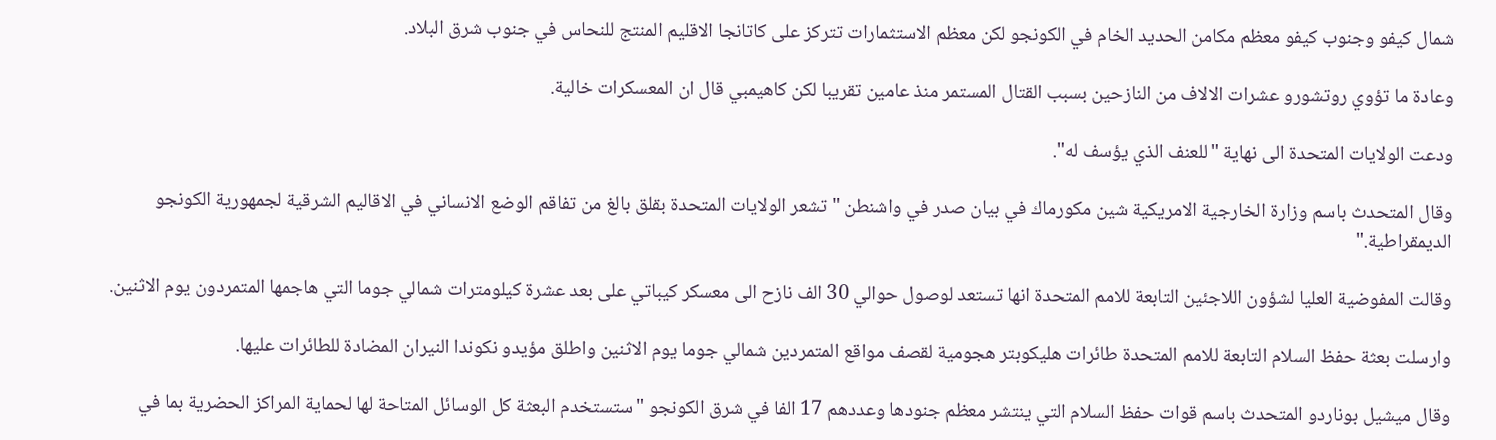شمال كيفو وجنوب كيفو معظم مكامن الحديد الخام في الكونجو لكن معظم الاستثمارات تتركز على كاتانجا الاقليم المنتج للنحاس في جنوب شرق البلاد.

وعادة ما تؤوي روتشورو عشرات الالاف من النازحين بسبب القتال المستمر منذ عامين تقريبا لكن كاهيمبي قال ان المعسكرات خالية.

ودعت الولايات المتحدة الى نهاية "للعنف الذي يؤسف له".

وقال المتحدث باسم وزارة الخارجية الامريكية شين مكورماك في بيان صدر في واشنطن "تشعر الولايات المتحدة بقلق بالغ من تفاقم الوضع الانساني في الاقاليم الشرقية لجمهورية الكونجو الديمقراطية."

وقالت المفوضية العليا لشؤون اللاجئين التابعة للامم المتحدة انها تستعد لوصول حوالي 30 الف نازح الى معسكر كيباتي على بعد عشرة كيلومترات شمالي جوما التي هاجمها المتمردون يوم الاثنين.

وارسلت بعثة حفظ السلام التابعة للامم المتحدة طائرات هليكوبتر هجومية لقصف مواقع المتمردين شمالي جوما يوم الاثنين واطلق مؤيدو نكوندا النيران المضادة للطائرات عليها.

وقال ميشيل بوناردو المتحدث باسم قوات حفظ السلام التي ينتشر معظم جنودها وعددهم 17 الفا في شرق الكونجو "ستستخدم البعثة كل الوسائل المتاحة لها لحماية المراكز الحضرية بما في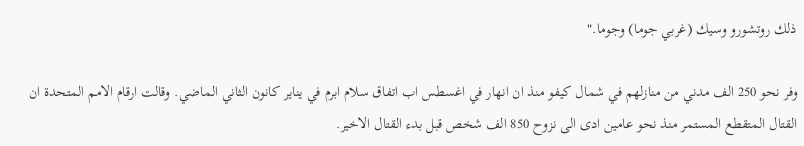ذلك روتشورو وسيك (غربي جوما) وجوما."

وفر نحو 250 الف مدني من منازلهم في شمال كيفو منذ ان انهار في اغسطس اب اتفاق سلام ابرم في يناير كانون الثاني الماضي. وقالت ارقام الامم المتحدة ان القتال المتقطع المستمر منذ نحو عامين ادى الى نزوح 850 الف شخص قبل بدء القتال الاخير.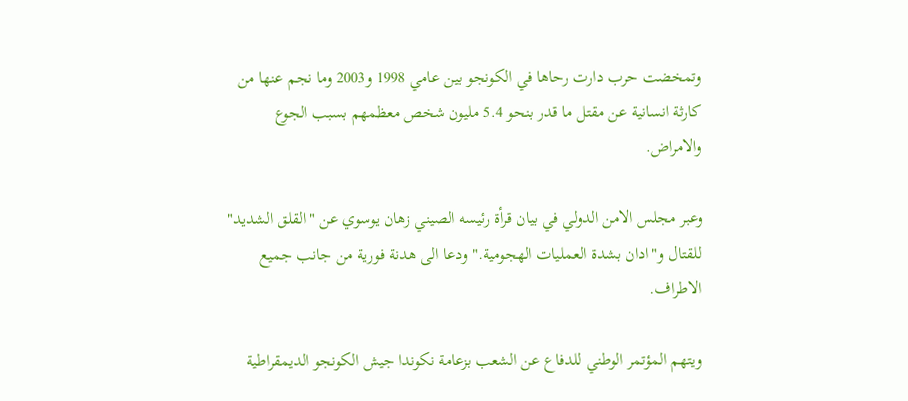وتمخضت حرب دارت رحاها في الكونجو بين عامي 1998 و2003 وما نجم عنها من كارثة انسانية عن مقتل ما قدر بنحو 5.4 مليون شخص معظمهم بسبب الجوع والامراض.

وعبر مجلس الامن الدولي في بيان قرأة رئيسه الصيني زهان يوسوي عن "القلق الشديد" للقتال و"ادان بشدة العمليات الهجومية." ودعا الى هدنة فورية من جانب جميع الاطراف.

ويتهم المؤتمر الوطني للدفاع عن الشعب بزعامة نكوندا جيش الكونجو الديمقراطية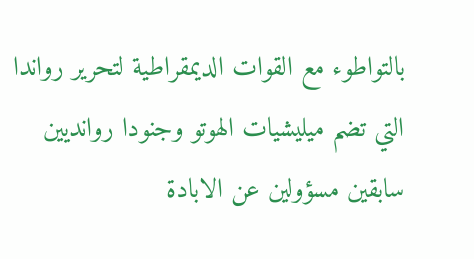بالتواطوء مع القوات الديمقراطية لتحرير رواندا التي تضم ميليشيات الهوتو وجنودا روانديين سابقين مسؤولين عن الابادة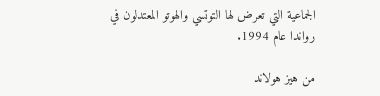الجماعية التي تعرض لها التوتسي والهوتو المعتدلون في رواندا عام 1994.

من هيز هولاند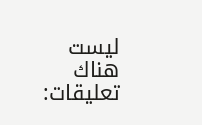ليست هناك تعليقات: